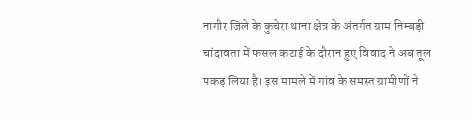नागौर जिले के कुचेरा थाना क्षेत्र के अंतर्गत ग्राम निम्बड़ी चांदावता में फसल कटाई के दौरान हुए विवाद ने अब तूल पकड़ लिया है। इस मामले में गांव के समस्त ग्रामीणों ने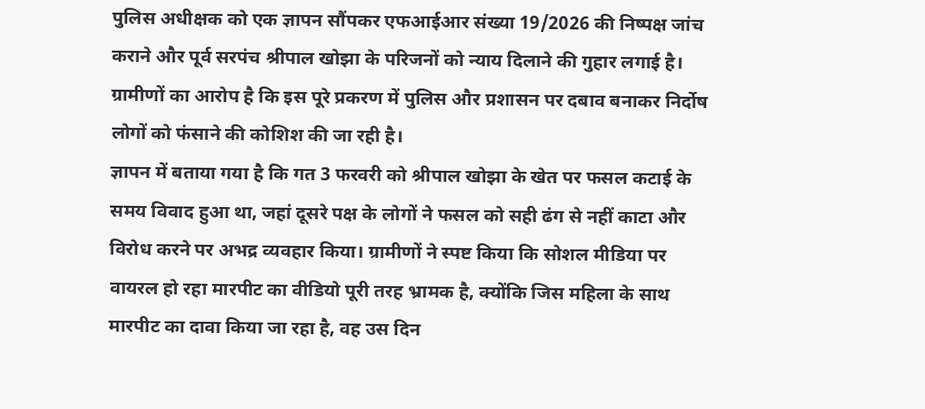पुलिस अधीक्षक को एक ज्ञापन सौंपकर एफआईआर संख्या 19/2026 की निष्पक्ष जांच कराने और पूर्व सरपंच श्रीपाल खोझा के परिजनों को न्याय दिलाने की गुहार लगाई है। ग्रामीणों का आरोप है कि इस पूरे प्रकरण में पुलिस और प्रशासन पर दबाव बनाकर निर्दोष लोगों को फंसाने की कोशिश की जा रही है।
ज्ञापन में बताया गया है कि गत 3 फरवरी को श्रीपाल खोझा के खेत पर फसल कटाई के समय विवाद हुआ था, जहां दूसरे पक्ष के लोगों ने फसल को सही ढंग से नहीं काटा और विरोध करने पर अभद्र व्यवहार किया। ग्रामीणों ने स्पष्ट किया कि सोशल मीडिया पर वायरल हो रहा मारपीट का वीडियो पूरी तरह भ्रामक है, क्योंकि जिस महिला के साथ मारपीट का दावा किया जा रहा है, वह उस दिन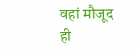वहां मौजूद ही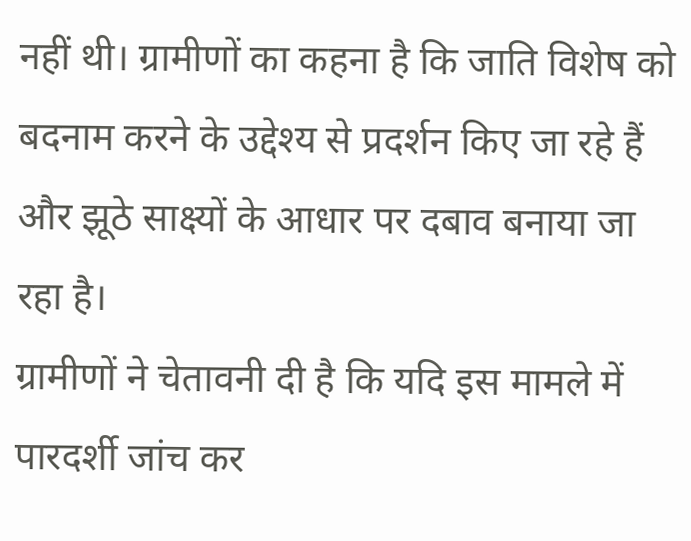नहीं थी। ग्रामीणों का कहना है कि जाति विशेष को बदनाम करने के उद्देश्य से प्रदर्शन किए जा रहे हैं और झूठे साक्ष्यों के आधार पर दबाव बनाया जा रहा है।
ग्रामीणों ने चेतावनी दी है कि यदि इस मामले में पारदर्शी जांच कर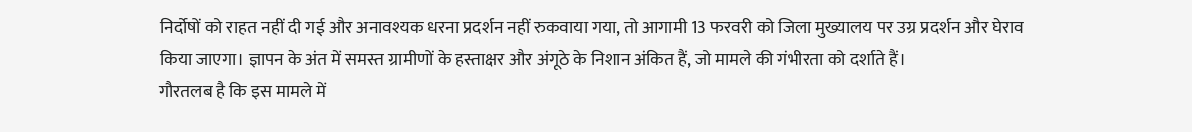निर्दोषों को राहत नहीं दी गई और अनावश्यक धरना प्रदर्शन नहीं रुकवाया गया, तो आगामी 13 फरवरी को जिला मुख्यालय पर उग्र प्रदर्शन और घेराव किया जाएगा। ज्ञापन के अंत में समस्त ग्रामीणों के हस्ताक्षर और अंगूठे के निशान अंकित हैं, जो मामले की गंभीरता को दर्शाते हैं।
गौरतलब है कि इस मामले में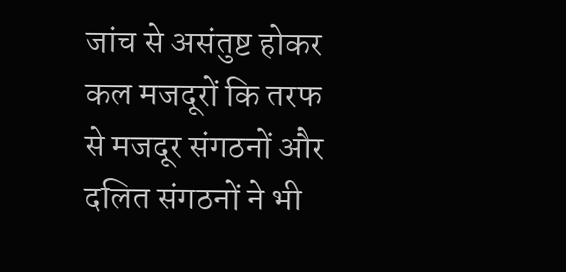जांच से असंतुष्ट होकर कल मजदूरों कि तरफ से मजदूर संगठनों और दलित संगठनों ने भी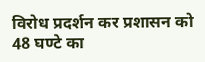विरोध प्रदर्शन कर प्रशासन को 48 घण्टे का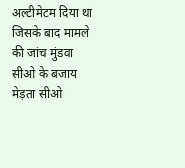अल्टीमेटम दिया था जिसके बाद मामले की जांच मुंडवा सीओ के बजाय मेड़ता सीओ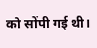को सोंपी गई थी।